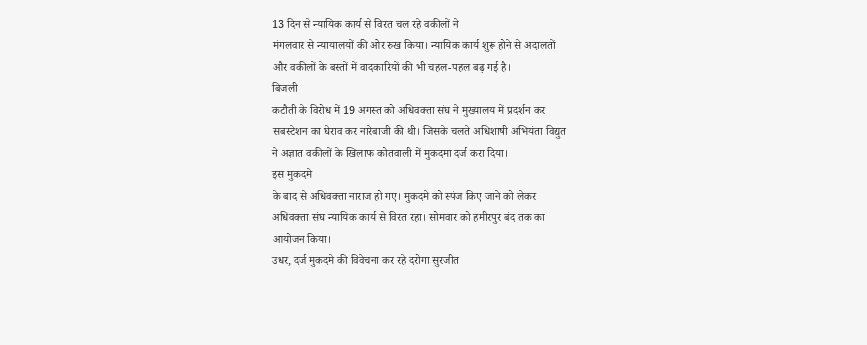13 दिन से न्यायिक कार्य से विरत चल रहे वकीलों ने
मंगलवार से न्यायालयों की ओर रुख किया। न्यायिक कार्य शुरू होने से अदालतों
और वकीलों के बस्तों में वादकारियों की भी चहल-पहल बढ़ गई है।
बिजली
कटौती के विरोध में 19 अगस्त को अधिवक्ता संघ ने मुख्यालय में प्रदर्शन कर
सबस्टेशन का घेराव कर नारेबाजी की थी। जिसके चलते अधिशाषी अभियंता विद्युत
ने अज्ञात वकीलों के खिलाफ कोतवाली में मुकदमा दर्ज करा दिया।
इस मुकदमे
के बाद से अधिवक्ता नाराज हो गए। मुकदमे को स्पंज किए जाने को लेकर
अधिवक्ता संघ न्यायिक कार्य से विरत रहा। सोमवार को हमीरपुर बंद तक का
आयोजन किया।
उधर, दर्ज मुकदमे की विवेचना कर रहे दरोगा सुरजीत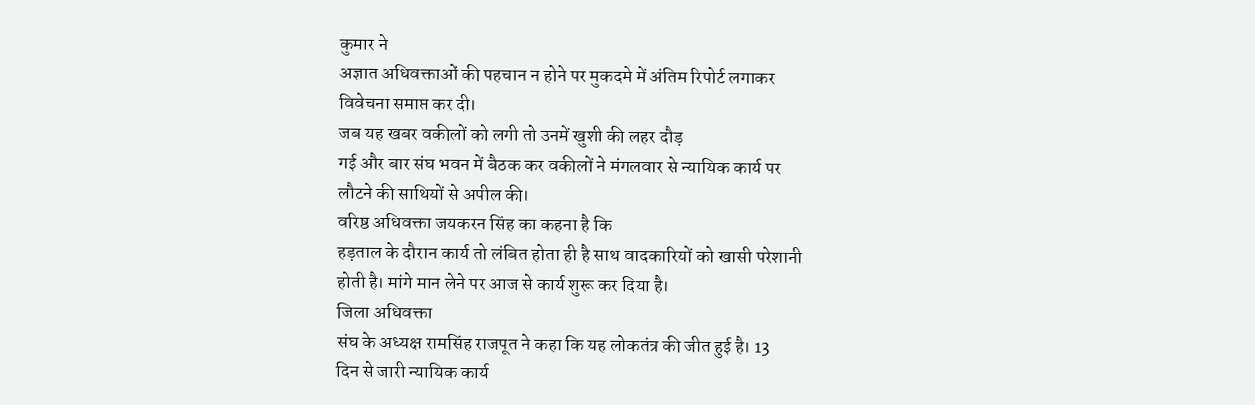कुमार ने
अज्ञात अधिवक्ताओं की पहचान न होने पर मुकदमे में अंतिम रिपोर्ट लगाकर
विवेचना समाप्त कर दी।
जब यह खबर वकीलों को लगी तो उनमें खुशी की लहर दौड़
गई और बार संघ भवन में बैठक कर वकीलों ने मंगलवार से न्यायिक कार्य पर
लौटने की साथियों से अपील की।
वरिष्ठ अधिवक्ता जयकरन सिंह का कहना है कि
हड़ताल के दौरान कार्य तो लंबित होता ही है साथ वादकारियों को खासी परेशानी
होती है। मांगे मान लेने पर आज से कार्य शुरू कर दिया है।
जिला अधिवक्ता
संघ के अध्यक्ष रामसिंह राजपूत ने कहा कि यह लोकतंत्र की जीत हुई है। 13
दिन से जारी न्यायिक कार्य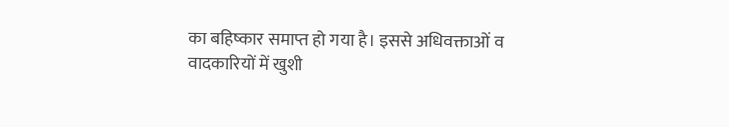का बहिष्कार समाप्त हो गया है। इससे अधिवक्ताओं व
वादकारियों में खुशी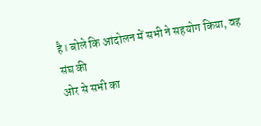है। बोले कि आंदोलन में सभी ने सहयोग किया, वह संघ की
ओर से सभी का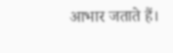आभार जताते हैं।